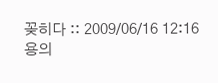꽂히다 :: 2009/06/16 12:16
용의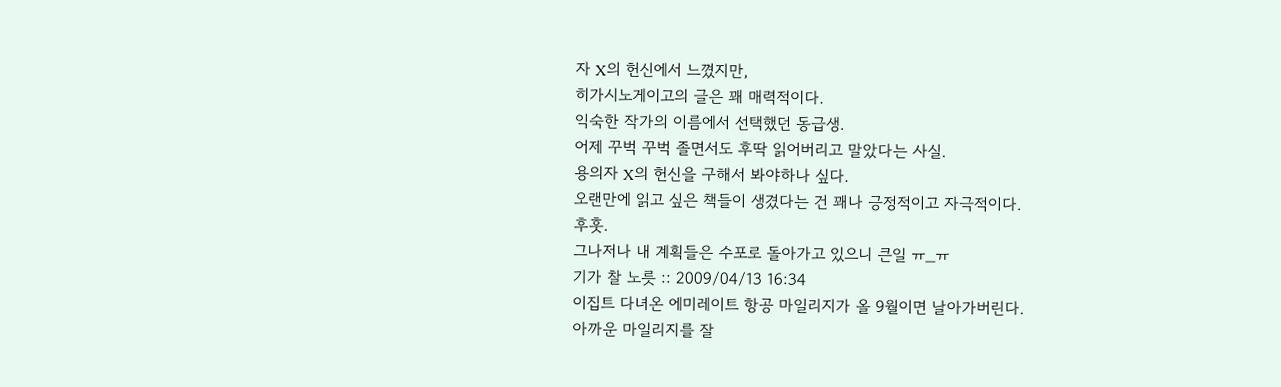자 X의 헌신에서 느꼈지만,
히가시노게이고의 글은 꽤 매력적이다.
익숙한 작가의 이름에서 선택했던 동급생.
어제 꾸벅 꾸벅 졸면서도 후딱 읽어버리고 말았다는 사실.
용의자 X의 헌신을 구해서 봐야하나 싶다.
오랜만에 읽고 싶은 책들이 생겼다는 건 꽤나 긍정적이고 자극적이다.
후훗.
그나저나 내 계획들은 수포로 돌아가고 있으니 큰일 ㅠ_ㅠ
기가 찰 노릇 :: 2009/04/13 16:34
이집트 다녀온 에미레이트 항공 마일리지가 올 9월이면 날아가버린다.
아까운 마일리지를 잘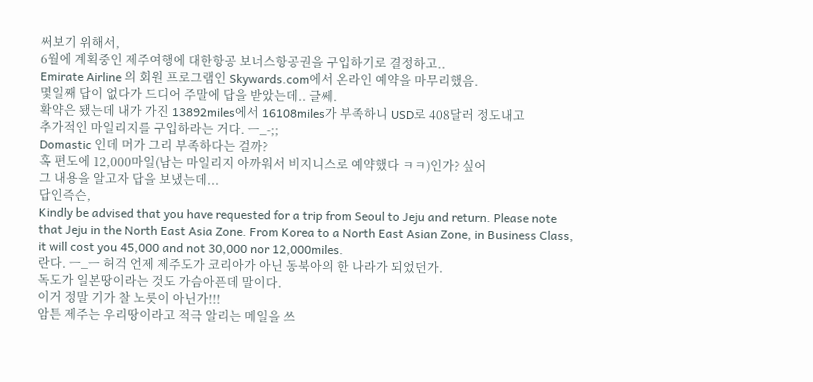써보기 위해서,
6월에 계획중인 제주여행에 대한항공 보너스항공권을 구입하기로 결정하고..
Emirate Airline 의 회원 프로그램인 Skywards.com에서 온라인 예약을 마무리했음.
몇일째 답이 없다가 드디어 주말에 답을 받았는데.. 글쎄.
확약은 됐는데 내가 가진 13892miles에서 16108miles가 부족하니 USD로 408달러 정도내고
추가적인 마일리지를 구입하라는 거다. ㅡ_-;;
Domastic 인데 머가 그리 부족하다는 걸까?
혹 편도에 12,000마일(남는 마일리지 아까워서 비지니스로 예약했다 ㅋㅋ)인가? 싶어
그 내용을 알고자 답을 보냈는데...
답인즉슨,
Kindly be advised that you have requested for a trip from Seoul to Jeju and return. Please note that Jeju in the North East Asia Zone. From Korea to a North East Asian Zone, in Business Class, it will cost you 45,000 and not 30,000 nor 12,000miles.
란다. ㅡ_ㅡ 허걱 언제 제주도가 코리아가 아닌 동북아의 한 나라가 되었던가.
독도가 일본땅이라는 것도 가슴아픈데 말이다.
이거 정말 기가 찰 노릇이 아닌가!!!
암튼 제주는 우리땅이라고 적극 알리는 메일을 쓰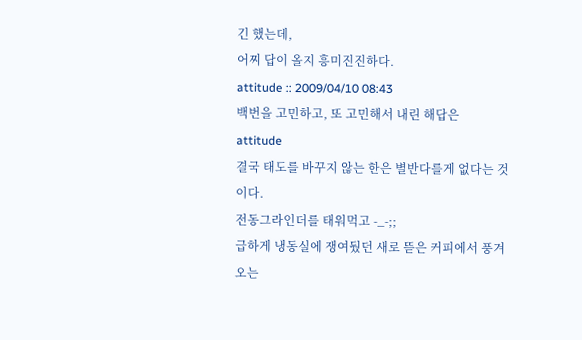긴 했는데,
어찌 답이 올지 흥미진진하다.
attitude :: 2009/04/10 08:43
백번을 고민하고, 또 고민해서 내린 해답은
attitude
결국 태도를 바꾸지 않는 한은 별반다를게 없다는 것이다.
전동그라인더를 태워먹고 -_-;;
급하게 냉동실에 쟁여뒀던 새로 뜯은 커피에서 풍겨오는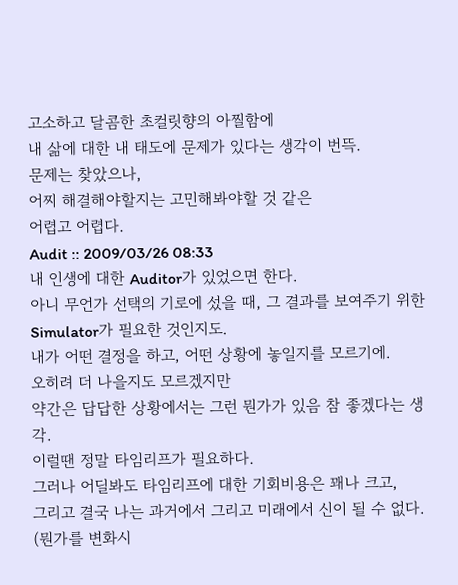고소하고 달콤한 초컬릿향의 아찔함에
내 삶에 대한 내 태도에 문제가 있다는 생각이 번뜩.
문제는 찾았으나,
어찌 해결해야할지는 고민해봐야할 것 같은
어렵고 어렵다.
Audit :: 2009/03/26 08:33
내 인생에 대한 Auditor가 있었으면 한다.
아니 무언가 선택의 기로에 섰을 때, 그 결과를 보여주기 위한 Simulator가 필요한 것인지도.
내가 어떤 결정을 하고, 어떤 상황에 놓일지를 모르기에.
오히려 더 나을지도 모르겠지만
약간은 답답한 상황에서는 그런 뭔가가 있음 참 좋겠다는 생각.
이럴땐 정말 타임리프가 필요하다.
그러나 어딜봐도 타임리프에 대한 기회비용은 꽤나 크고,
그리고 결국 나는 과거에서 그리고 미래에서 신이 될 수 없다.
(뭔가를 변화시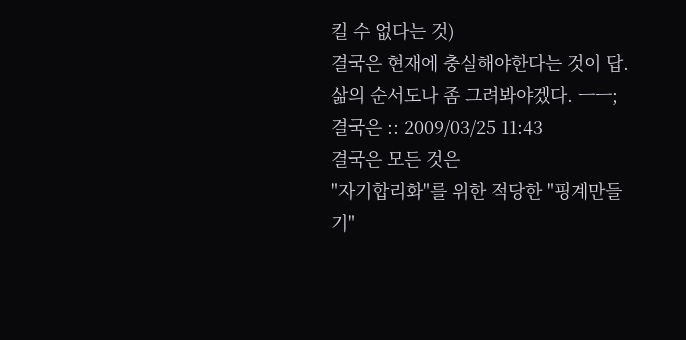킬 수 없다는 것)
결국은 현재에 충실해야한다는 것이 답.
삶의 순서도나 좀 그려봐야겠다. ㅡㅡ;
결국은 :: 2009/03/25 11:43
결국은 모든 것은
"자기합리화"를 위한 적당한 "핑계만들기"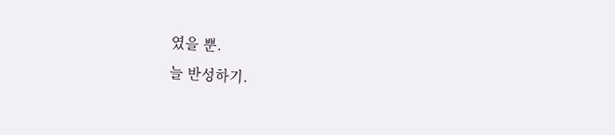였을 뿐.
늘 반성하기.